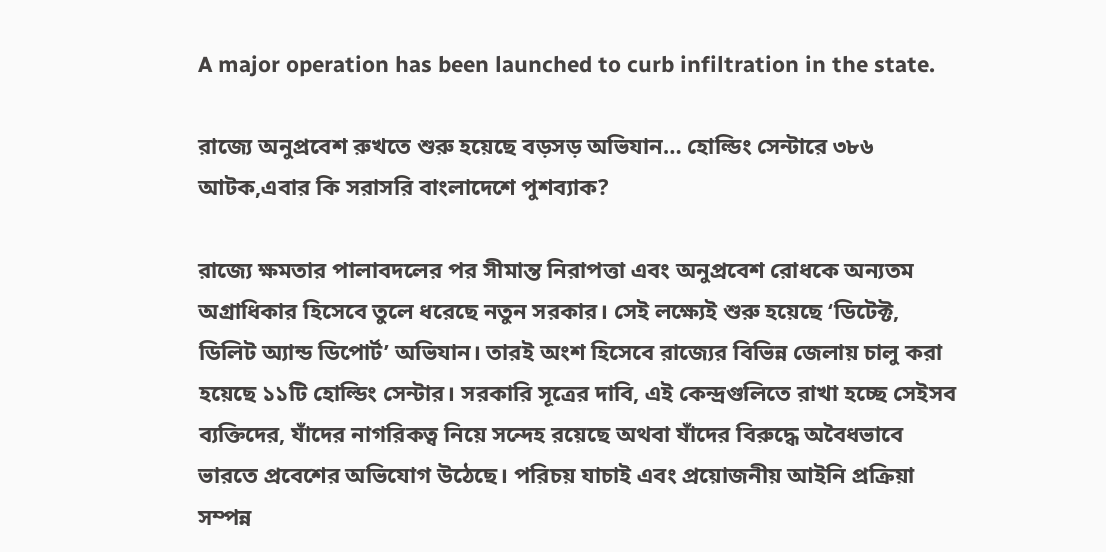A major operation has been launched to curb infiltration in the state.

রাজ্যে অনুপ্রবেশ রুখতে শুরু হয়েছে বড়সড় অভিযান… হোল্ডিং সেন্টারে ৩৮৬ আটক,এবার কি সরাসরি বাংলাদেশে পুশব্যাক?

রাজ্যে ক্ষমতার পালাবদলের পর সীমান্ত নিরাপত্তা এবং অনুপ্রবেশ রোধকে অন্যতম অগ্রাধিকার হিসেবে তুলে ধরেছে নতুন সরকার। সেই লক্ষ্যেই শুরু হয়েছে ‘ডিটেক্ট, ডিলিট অ্যান্ড ডিপোর্ট’ অভিযান। তারই অংশ হিসেবে রাজ্যের বিভিন্ন জেলায় চালু করা হয়েছে ১১টি হোল্ডিং সেন্টার। সরকারি সূত্রের দাবি, এই কেন্দ্রগুলিতে রাখা হচ্ছে সেইসব ব্যক্তিদের, যাঁদের নাগরিকত্ব নিয়ে সন্দেহ রয়েছে অথবা যাঁদের বিরুদ্ধে অবৈধভাবে ভারতে প্রবেশের অভিযোগ উঠেছে। পরিচয় যাচাই এবং প্রয়োজনীয় আইনি প্রক্রিয়া সম্পন্ন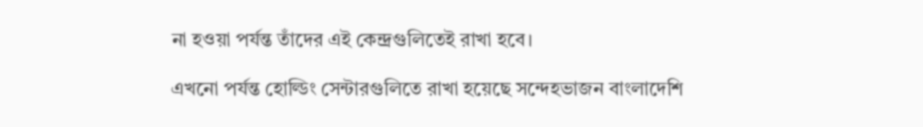না হওয়া পর্যন্ত তাঁদের এই কেন্দ্রগুলিতেই রাখা হবে।

এখনো পর্যন্ত হোল্ডিং সেন্টারগুলিতে রাখা হয়েছে সন্দেহভাজন বাংলাদেশি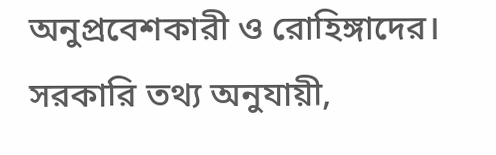অনুপ্রবেশকারী ও রোহিঙ্গাদের। সরকারি তথ্য অনুযায়ী,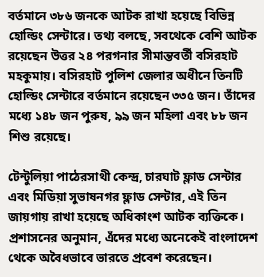বর্তমানে ৩৮৬ জনকে আটক রাখা হয়েছে বিভিন্ন হোল্ডিং সেন্টারে। তথ্য বলছে, সবথেকে বেশি আটক রয়েছেন উত্তর ২৪ পরগনার সীমান্তবর্তী বসিরহাট মহকুমায়। বসিরহাট পুলিশ জেলার অধীনে তিনটি হোল্ডিং সেন্টারে বর্তমানে রয়েছেন ৩৩৫ জন। তাঁদের মধ্যে ১৪৮ জন পুরুষ, ৯৯ জন মহিলা এবং ৮৮ জন শিশু রয়েছে।

টেন্টুলিয়া পাঠেরসাথী কেন্দ্র, চারঘাট ফ্লাড সেন্টার এবং মিডিয়া সুভাষনগর ফ্লাড সেন্টার, এই তিন জায়গায় রাখা হয়েছে অধিকাংশ আটক ব্যক্তিকে। প্রশাসনের অনুমান, এঁদের মধ্যে অনেকেই বাংলাদেশ থেকে অবৈধভাবে ভারতে প্রবেশ করেছেন।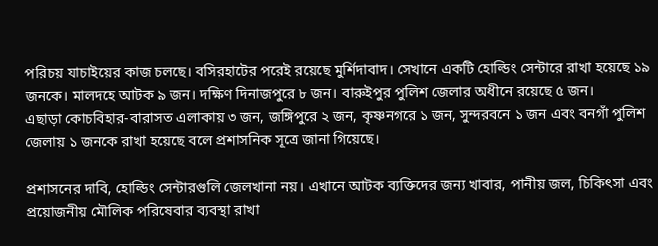পরিচয় যাচাইয়ের কাজ চলছে। বসিরহাটের পরেই রয়েছে মুর্শিদাবাদ। সেখানে একটি হোল্ডিং সেন্টারে রাখা হয়েছে ১৯ জনকে। মালদহে আটক ৯ জন। দক্ষিণ দিনাজপুরে ৮ জন। বারুইপুর পুলিশ জেলার অধীনে রয়েছে ৫ জন।
এছাড়া কোচবিহার-বারাসত এলাকায় ৩ জন, জঙ্গিপুরে ২ জন, কৃষ্ণনগরে ১ জন, সুন্দরবনে ১ জন এবং বনগাঁ পুলিশ জেলায় ১ জনকে রাখা হয়েছে বলে প্রশাসনিক সূত্রে জানা গিয়েছে।

প্রশাসনের দাবি, হোল্ডিং সেন্টারগুলি জেলখানা নয়। এখানে আটক ব্যক্তিদের জন্য খাবার, পানীয় জল, চিকিৎসা এবং প্রয়োজনীয় মৌলিক পরিষেবার ব্যবস্থা রাখা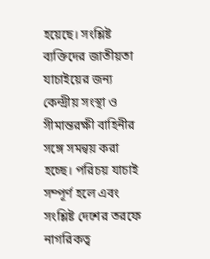হয়েছে। সংশ্লিষ্ট ব্যক্তিদের জাতীয়তা যাচাইয়ের জন্য কেন্দ্রীয় সংস্থা ও সীমান্তরক্ষী বাহিনীর সঙ্গে সমন্বয় করা হচ্ছে। পরিচয় যাচাই সম্পূর্ণ হলে এবং সংশ্লিষ্ট দেশের তরফে নাগরিকত্ব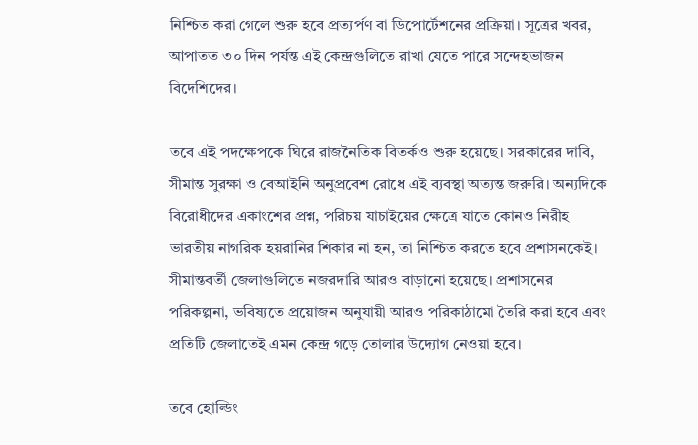নিশ্চিত করা গেলে শুরু হবে প্রত্যর্পণ বা ডিপোর্টেশনের প্রক্রিয়া। সূত্রের খবর, আপাতত ৩০ দিন পর্যন্ত এই কেন্দ্রগুলিতে রাখা যেতে পারে সন্দেহভাজন বিদেশিদের।

তবে এই পদক্ষেপকে ঘিরে রাজনৈতিক বিতর্কও শুরু হয়েছে। সরকারের দাবি, সীমান্ত সুরক্ষা ও বেআইনি অনুপ্রবেশ রোধে এই ব্যবস্থা অত্যন্ত জরুরি। অন্যদিকে বিরোধীদের একাংশের প্রশ্ন, পরিচয় যাচাইয়ের ক্ষেত্রে যাতে কোনও নিরীহ ভারতীয় নাগরিক হয়রানির শিকার না হন, তা নিশ্চিত করতে হবে প্রশাসনকেই। সীমান্তবর্তী জেলাগুলিতে নজরদারি আরও বাড়ানো হয়েছে। প্রশাসনের পরিকল্পনা, ভবিষ্যতে প্রয়োজন অনুযায়ী আরও পরিকাঠামো তৈরি করা হবে এবং প্রতিটি জেলাতেই এমন কেন্দ্র গড়ে তোলার উদ্যোগ নেওয়া হবে।

তবে হোল্ডিং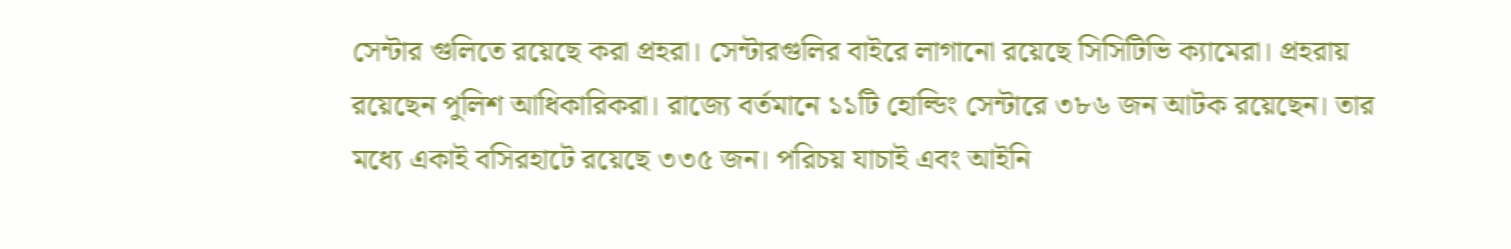সেন্টার গুলিতে রয়েছে করা প্রহরা। সেন্টারগুলির বাইরে লাগানো রয়েছে সিসিটিভি ক্যামেরা। প্রহরায় রয়েছেন পুলিশ আধিকারিকরা। রাজ্যে বর্তমানে ১১টি হোল্ডিং সেন্টারে ৩৮৬ জন আটক রয়েছেন। তার মধ্যে একাই বসিরহাটে রয়েছে ৩৩৫ জন। পরিচয় যাচাই এবং আইনি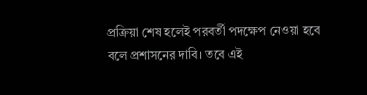প্রক্রিয়া শেষ হলেই পরবর্তী পদক্ষেপ নেওয়া হবে বলে প্রশাসনের দাবি। তবে এই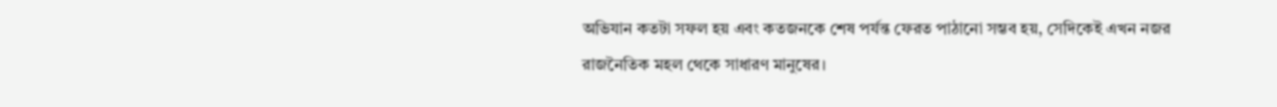অভিযান কতটা সফল হয় এবং কতজনকে শেষ পর্যন্ত ফেরত পাঠানো সম্ভব হয়, সেদিকেই এখন নজর রাজনৈতিক মহল থেকে সাধারণ মানুষের।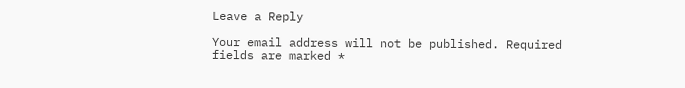Leave a Reply

Your email address will not be published. Required fields are marked *